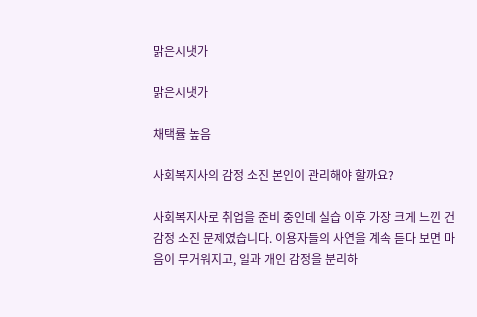맑은시냇가

맑은시냇가

채택률 높음

사회복지사의 감정 소진 본인이 관리해야 할까요?

사회복지사로 취업을 준비 중인데 실습 이후 가장 크게 느낀 건 감정 소진 문제였습니다. 이용자들의 사연을 계속 듣다 보면 마음이 무거워지고, 일과 개인 감정을 분리하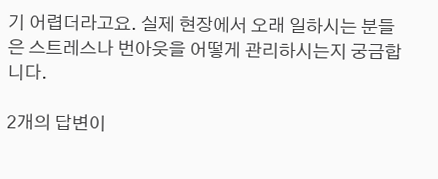기 어렵더라고요. 실제 현장에서 오래 일하시는 분들은 스트레스나 번아웃을 어떻게 관리하시는지 궁금합니다.

2개의 답변이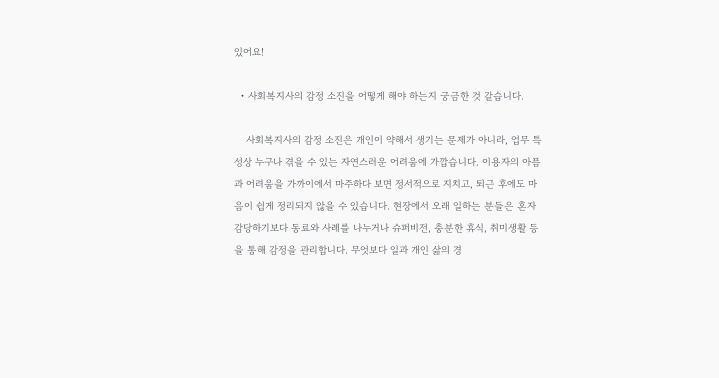있어요!

  • 사회복지사의 감정 소진을 어떻게 해야 하는지 궁금한 것 같습니다.

    사회복지사의 감정 소진은 개인이 약해서 생기는 문제가 아니라, 업무 특성상 누구나 겪을 수 있는 자연스러운 어려움에 가깝습니다. 이용자의 아픔과 어려움을 가까이에서 마주하다 보면 정서적으로 지치고, 퇴근 후에도 마음이 쉽게 정리되지 않을 수 있습니다. 현장에서 오래 일하는 분들은 혼자 감당하기보다 동료와 사례를 나누거나 슈퍼비전, 충분한 휴식, 취미생활 등을 통해 감정을 관리합니다. 무엇보다 일과 개인 삶의 경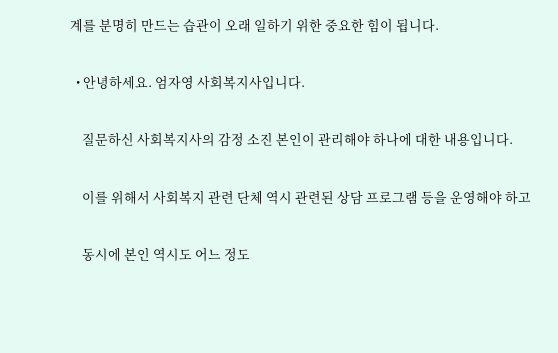계를 분명히 만드는 습관이 오래 일하기 위한 중요한 힘이 됩니다.

  • 안녕하세요. 엄자영 사회복지사입니다.

    질문하신 사회복지사의 감정 소진 본인이 관리해야 하나에 대한 내용입니다.

    이를 위해서 사회복지 관련 단체 역시 관련된 상담 프로그램 등을 운영해야 하고

    동시에 본인 역시도 어느 정도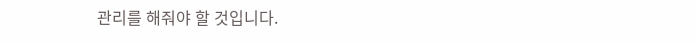관리를 해줘야 할 것입니다.